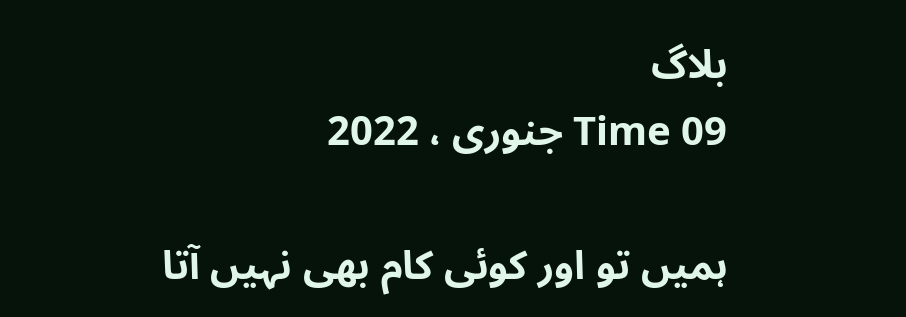بلاگ
Time 09 جنوری ، 2022

ہمیں تو اور کوئی کام بھی نہیں آتا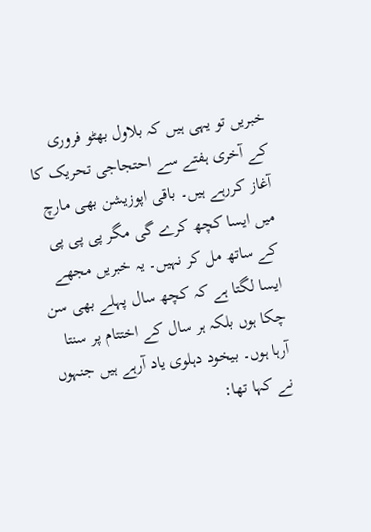خبریں تو یہی ہیں کہ بلاول بھٹو فروری کے آخری ہفتے سے احتجاجی تحریک کا آغاز کررہے ہیں۔ باقی اپوزیشن بھی مارچ میں ایسا کچھ کرے گی مگر پی پی پی کے ساتھ مل کر نہیں۔ یہ خبریں مجھے ایسا لگتا ہے کہ کچھ سال پہلے بھی سن چکا ہوں بلکہ ہر سال کے اختتام پر سنتا آرہا ہوں۔ بیخود دہلوی یاد آرہے ہیں جنہوں نے کہا تھا: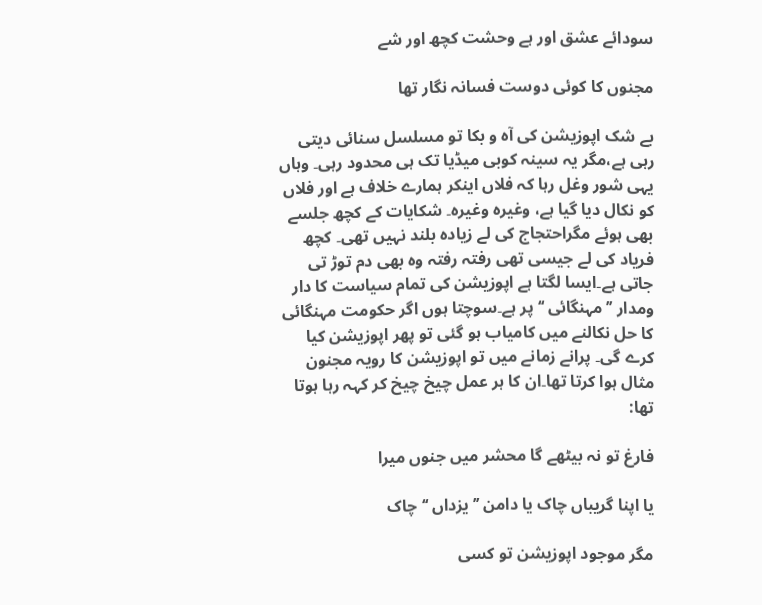سودائے عشق اور ہے وحشت کچھ اور شے

مجنوں کا کوئی دوست فسانہ نگار تھا

بے شک اپوزیشن کی آہ و بکا تو مسلسل سنائی دیتی رہی ہے،مگر یہ سینہ کوبی میڈیا تک ہی محدود رہی۔ وہاں یہی شور وغل رہا کہ فلاں اینکر ہمارے خلاف ہے اور فلاں کو نکال دیا گیا ہے، وغیرہ وغیرہ۔ شکایات کے کچھ جلسے بھی ہوئے مگراحتجاج کی لے زیادہ بلند نہیں تھی۔ کچھ فریاد کی لے جیسی تھی رفتہ رفتہ وہ بھی دم توڑ تی جاتی ہے۔ایسا لگتا ہے اپوزیشن کی تمام سیاست کا دار ومدار ’’مہنگائی ‘‘ پر ہے۔سوچتا ہوں اگر حکومت مہنگائی کا حل نکالنے میں کامیاب ہو گئی تو پھر اپوزیشن کیا کرے گی۔ پرانے زمانے میں تو اپوزیشن کا رویہ مجنون مثال ہوا کرتا تھا۔ان کا ہر عمل چیخ چیخ کر کہہ رہا ہوتا تھا:

فارغ تو نہ بیٹھے گا محشر میں جنوں میرا

یا اپنا گریباں چاک یا دامن ’’یزداں ‘‘چاک

مگر موجود اپوزیشن تو کسی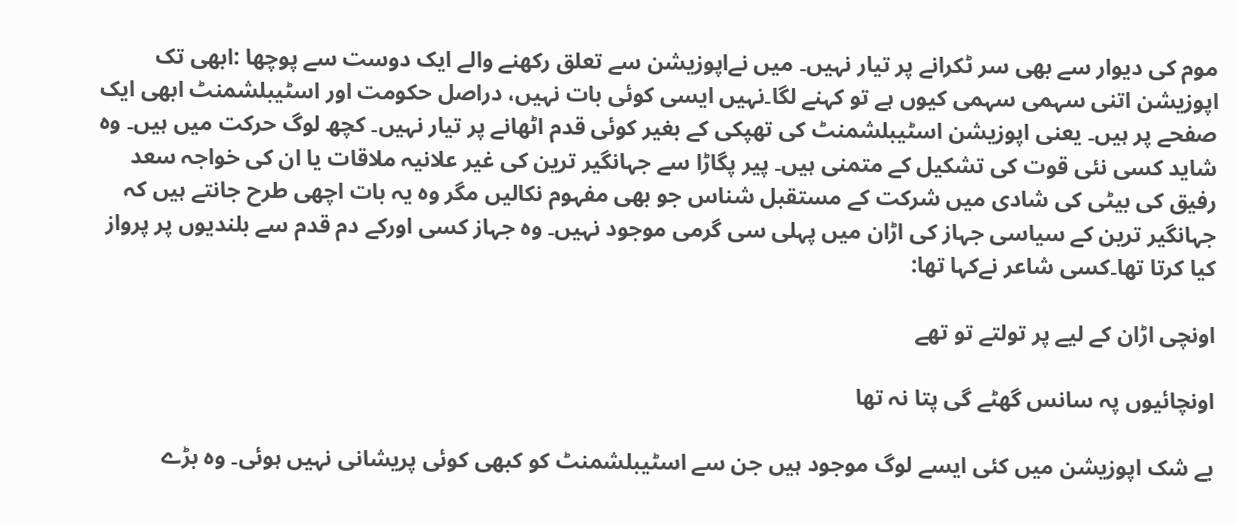موم کی دیوار سے بھی سر ٹکرانے پر تیار نہیں۔ میں نےاپوزیشن سے تعلق رکھنے والے ایک دوست سے پوچھا :ابھی تک اپوزیشن اتنی سہمی سہمی کیوں ہے تو کہنے لگا۔نہیں ایسی کوئی بات نہیں، دراصل حکومت اور اسٹیبلشمنٹ ابھی ایک صفحے پر ہیں۔ یعنی اپوزیشن اسٹیبلشمنٹ کی تھپکی کے بغیر کوئی قدم اٹھانے پر تیار نہیں۔ کچھ لوگ حرکت میں ہیں۔ وہ شاید کسی نئی قوت کی تشکیل کے متمنی ہیں۔ پیر پگاڑا سے جہانگیر ترین کی غیر علانیہ ملاقات یا ان کی خواجہ سعد رفیق کی بیٹی کی شادی میں شرکت کے مستقبل شناس جو بھی مفہوم نکالیں مگر وہ یہ بات اچھی طرح جانتے ہیں کہ جہانگیر ترین کے سیاسی جہاز کی اڑان میں پہلی سی گرمی موجود نہیں۔ وہ جہاز کسی اورکے دم قدم سے بلندیوں پر پرواز کیا کرتا تھا۔کسی شاعر نےکہا تھا:

اونچی اڑان کے لیے پر تولتے تو تھے

اونچائیوں پہ سانس گھٹے گی پتا نہ تھا

بے شک اپوزیشن میں کئی ایسے لوگ موجود ہیں جن سے اسٹیبلشمنٹ کو کبھی کوئی پریشانی نہیں ہوئی۔ وہ بڑے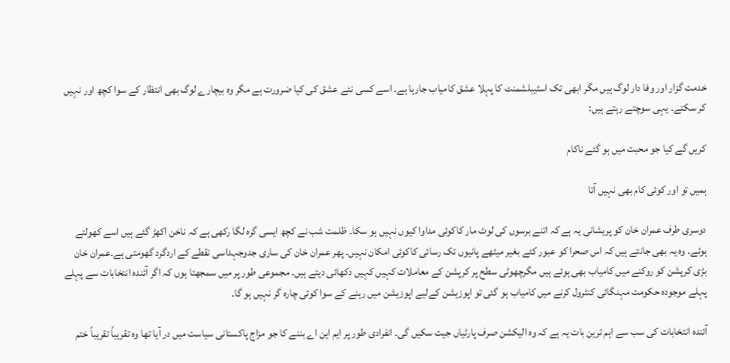خدمت گزار اور وفا دار لوگ ہیں مگر ابھی تک اسٹیبلشمنٹ کا پہلا عشق کامیاب جارہا ہے۔ اسے کسی نئے عشق کی کیا ضرورت ہے مگر وہ بیچارے لوگ بھی انتظار کے سوا کچھ اور نہیں کر سکتے۔ یہی سوچتے رہتے ہیں:

کریں گے کیا جو محبت میں ہو گئے ناکام

ہمیں تو اور کوئی کام بھی نہیں آتا

دوسری طرف عمران خان کو پریشانی یہ ہے کہ اتنے برسوں کی لوٹ مار کاکوئی مداوا کیوں نہیں ہو سکا۔ ظلمت شب نے کچھ ایسی گرہ لگا رکھی ہے کہ ناخن اکھڑ گئے ہیں اسے کھولتے ہوئے۔ وہ یہ بھی جانتے ہیں کہ اس صحرا کو عبور کئے بغیر میٹھے پانیوں تک رسائی کاکوئی امکان نہیں۔ پھر عمران خان کی ساری جدوجہداسی نقطے کے اردگرد گھومتی ہے۔عمران خان بڑی کرپشن کو روکنے میں کامیاب بھی ہوئے ہیں مگرچھوٹی سطح پر کرپشن کے معاملات کہیں کہیں دکھائی دیتے ہیں۔ مجموعی طور پر میں سمجھتا ہوں کہ اگر آئندہ انتخابات سے پہلے پہلے موجودہ حکومت مہنگائی کنٹرول کرنے میں کامیاب ہو گئی تو اپوزیشن کےلیے اپوزیشن میں رہنے کے سوا کوئی چارہ گر نہیں ہو گا۔

آئندہ انتخابات کی سب سے اہم ترین بات یہ ہے کہ وہ الیکشن صرف پارٹیاں جیت سکیں گی۔ انفرادی طور پر ایم این اے بننے کا جو مزاج پاکستانی سیاست میں در آیا تھا وہ تقریباً تقریباً ختم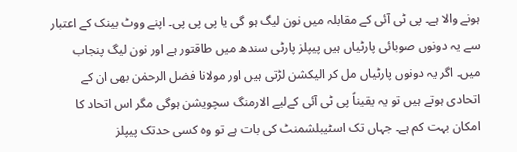ہونے والا ہے۔ پی ٹی آئی کے مقابلہ میں نون لیگ ہو گی یا پی پی پی۔ اپنے ووٹ بینک کے اعتبار سے یہ دونوں صوبائی پارٹیاں ہیں پیپلز پارٹی سندھ میں طاقتور ہے اور نون لیگ پنجاب میں۔ اگر یہ دونوں پارٹیاں مل کر الیکشن لڑتی ہیں اور مولانا فضل الرحمٰن بھی ان کے اتحادی ہوتے ہیں تو یہ یقیناً پی ٹی آئی کےلیے الارمنگ سچویشن ہوگی مگر اس اتحاد کا امکان بہت کم ہے۔ جہاں تک اسٹیبلشمنٹ کی بات ہے تو وہ کسی حدتک پیپلز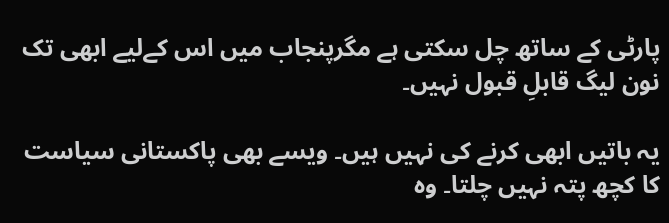پارٹی کے ساتھ چل سکتی ہے مگرپنجاب میں اس کےلیے ابھی تک نون لیگ قابلِ قبول نہیں۔

یہ باتیں ابھی کرنے کی نہیں ہیں۔ ویسے بھی پاکستانی سیاست کا کچھ پتہ نہیں چلتا۔ وہ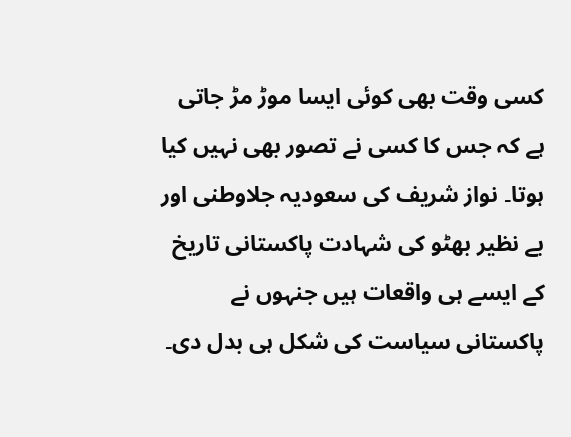کسی وقت بھی کوئی ایسا موڑ مڑ جاتی ہے کہ جس کا کسی نے تصور بھی نہیں کیا ہوتا۔ نواز شریف کی سعودیہ جلاوطنی اور بے نظیر بھٹو کی شہادت پاکستانی تاریخ کے ایسے ہی واقعات ہیں جنہوں نے پاکستانی سیاست کی شکل ہی بدل دی۔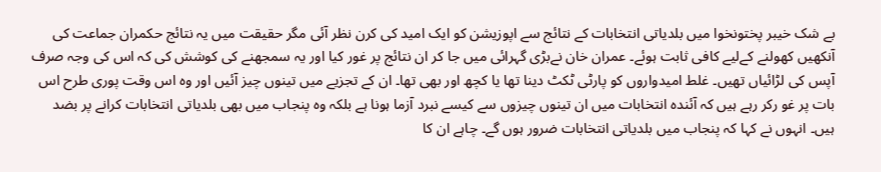بے شک خیبر پختونخوا میں بلدیاتی انتخابات کے نتائج سے اپوزیشن کو ایک امید کی کرن نظر آئی مگر حقیقت میں یہ نتائج حکمران جماعت کی آنکھیں کھولنے کےلیے کافی ثابت ہوئے۔ عمران خان نےبڑی گہرائی میں جا کر ان نتائج پر غور کیا اور یہ سمجھنے کی کوشش کی کہ اس کی وجہ صرف آپس کی لڑائیاں تھیں۔ غلط امیدواروں کو پارٹی ٹکٹ دینا تھا یا کچھ اور بھی تھا۔ ان کے تجزیے میں تینوں چیز آئیں اور وہ اس وقت پوری طرح اس بات پر غو رکر رہے ہیں کہ آئندہ انتخابات میں ان تینوں چیزوں سے کیسے نبرد آزما ہونا ہے بلکہ وہ پنجاب میں بھی بلدیاتی انتخابات کرانے پر بضد ہیں۔ انہوں نے کہا کہ پنجاب میں بلدیاتی انتخابات ضرور ہوں گے۔ چاہے ان کا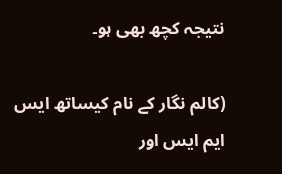نتیجہ کچھ بھی ہو۔

(کالم نگار کے نام کیساتھ ایس ایم ایس اور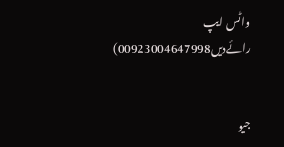واٹس ایپ رائےدیں00923004647998)


جیو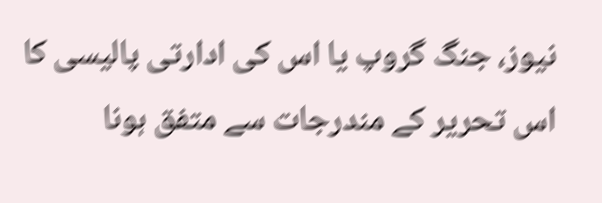نیوز، جنگ گروپ یا اس کی ادارتی پالیسی کا اس تحریر کے مندرجات سے متفق ہونا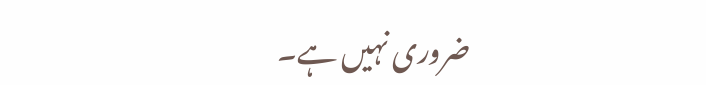ضروری نہیں ہے۔